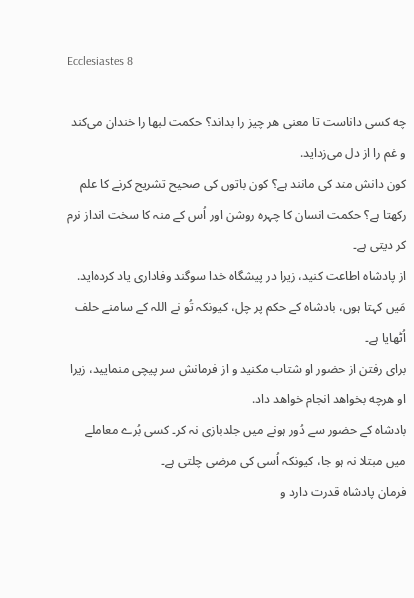Ecclesiastes 8

چه کسی داناست تا معنی هر چیز را بداند؟ حکمت لبها را خندان می‌کند و غم را از دل می‌زداید.
کون دانش مند کی مانند ہے؟ کون باتوں کی صحیح تشریح کرنے کا علم رکھتا ہے؟ حکمت انسان کا چہرہ روشن اور اُس کے منہ کا سخت انداز نرم کر دیتی ہے۔
از پادشاه اطاعت کنید، زیرا در پیشگاه خدا سوگند وفاداری یاد کرده‌اید.
مَیں کہتا ہوں، بادشاہ کے حکم پر چل، کیونکہ تُو نے اللہ کے سامنے حلف اُٹھایا ہے۔
برای رفتن از حضور او شتاب مکنید و از فرمانش سر پیچی منمایید، زیرا او هرچه بخواهد انجام خواهد داد.
بادشاہ کے حضور سے دُور ہونے میں جلدبازی نہ کر۔ کسی بُرے معاملے میں مبتلا نہ ہو جا، کیونکہ اُسی کی مرضی چلتی ہے۔
فرمان پادشاه قدرت دارد و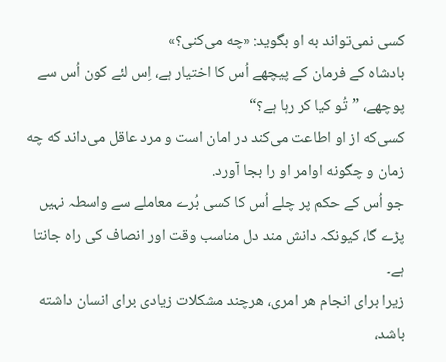کسی نمی‌تواند به او بگوید: «چه می‌‌کنی؟»
بادشاہ کے فرمان کے پیچھے اُس کا اختیار ہے، اِس لئے کون اُس سے پوچھے، ”تُو کیا کر رہا ہے؟“
کسی‌که از او اطاعت می‌کند در امان است و مرد عاقل می‌داند که چه زمان و چگونه اوامر او را بجا آورد.
جو اُس کے حکم پر چلے اُس کا کسی بُرے معاملے سے واسطہ نہیں پڑے گا، کیونکہ دانش مند دل مناسب وقت اور انصاف کی راہ جانتا ہے۔
زیرا برای انجام هر امری، هرچند مشکلات زیادی برای انسان داشته باشد،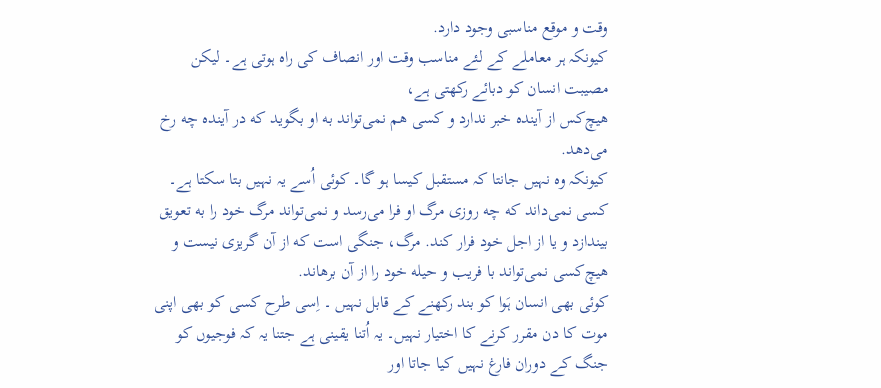وقت و موقع مناسبی وجود دارد.
کیونکہ ہر معاملے کے لئے مناسب وقت اور انصاف کی راہ ہوتی ہے۔ لیکن مصیبت انسان کو دبائے رکھتی ہے،
هیچ‌کس از آینده خبر ندارد و کسی هم نمی‌تواند به او بگوید که در آینده چه رخ می‌دهد.
کیونکہ وہ نہیں جانتا کہ مستقبل کیسا ہو گا۔ کوئی اُسے یہ نہیں بتا سکتا ہے۔
کسی نمی‌داند که چه روزی مرگ او فرا می‌رسد و نمی‌تواند مرگ خود را به تعویق بیندازد و یا از اجل خود فرار کند. مرگ، جنگی است که از آن گریزی نیست و هیچ‌کسی نمی‌تواند با فریب و حیله خود را از آن برهاند.
کوئی بھی انسان ہَوا کو بند رکھنے کے قابل نہیں ۔ اِسی طرح کسی کو بھی اپنی موت کا دن مقرر کرنے کا اختیار نہیں۔ یہ اُتنا یقینی ہے جتنا یہ کہ فوجیوں کو جنگ کے دوران فارغ نہیں کیا جاتا اور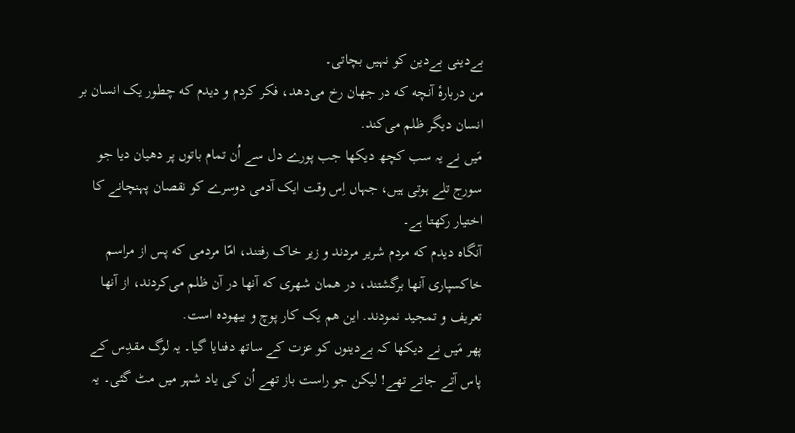بےدینی بےدین کو نہیں بچاتی۔
من دربارهٔ آنچه که در جهان رخ می‌دهد، فکر کردم و دیدم که چطور یک انسان بر انسان دیگر ظلم می‌کند.
مَیں نے یہ سب کچھ دیکھا جب پورے دل سے اُن تمام باتوں پر دھیان دیا جو سورج تلے ہوتی ہیں، جہاں اِس وقت ایک آدمی دوسرے کو نقصان پہنچانے کا اختیار رکھتا ہے۔
آنگاه دیدم که مردم شریر مردند و زیر خاک رفتند، امّا مردمی که پس از مراسم خاکسپاری آنها برگشتند، در همان شهری که آنها در آن ظلم می‌کردند، از آنها تعریف و تمجید نمودند. این هم یک کار پوچ و بیهوده است.
پھر مَیں نے دیکھا کہ بےدینوں کو عزت کے ساتھ دفنایا گیا۔ یہ لوگ مقدِس کے پاس آتے جاتے تھے! لیکن جو راست باز تھے اُن کی یاد شہر میں مٹ گئی۔ یہ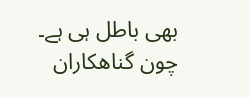بھی باطل ہی ہے۔
چون گناهکاران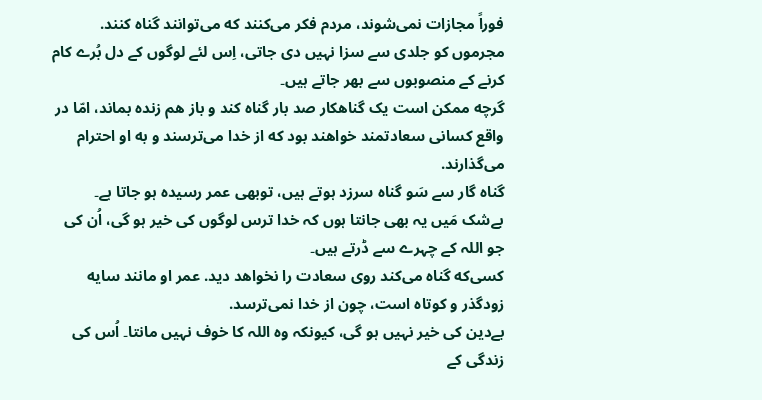فوراً مجازات نمی‌شوند، مردم فکر می‌کنند که می‌توانند گناه کنند.
مجرموں کو جلدی سے سزا نہیں دی جاتی، اِس لئے لوگوں کے دل بُرے کام کرنے کے منصوبوں سے بھر جاتے ہیں۔
گرچه ممکن است یک گناهکار صد بار گناه کند و باز هم زنده بماند، امّا در واقع کسانی سعادتمند خواهند بود که از خدا می‌ترسند و به او احترام می‌گذارند.
گناہ گار سے سَو گناہ سرزد ہوتے ہیں، توبھی عمر رسیدہ ہو جاتا ہے۔ بےشک مَیں یہ بھی جانتا ہوں کہ خدا ترس لوگوں کی خیر ہو گی، اُن کی جو اللہ کے چہرے سے ڈرتے ہیں۔
کسی‌که گناه می‌کند روی سعادت را نخواهد دید. عمر او مانند سایه زودگذر و کوتاه است، چون از خدا نمی‌ترسد.
بےدین کی خیر نہیں ہو گی، کیونکہ وہ اللہ کا خوف نہیں مانتا۔ اُس کی زندگی کے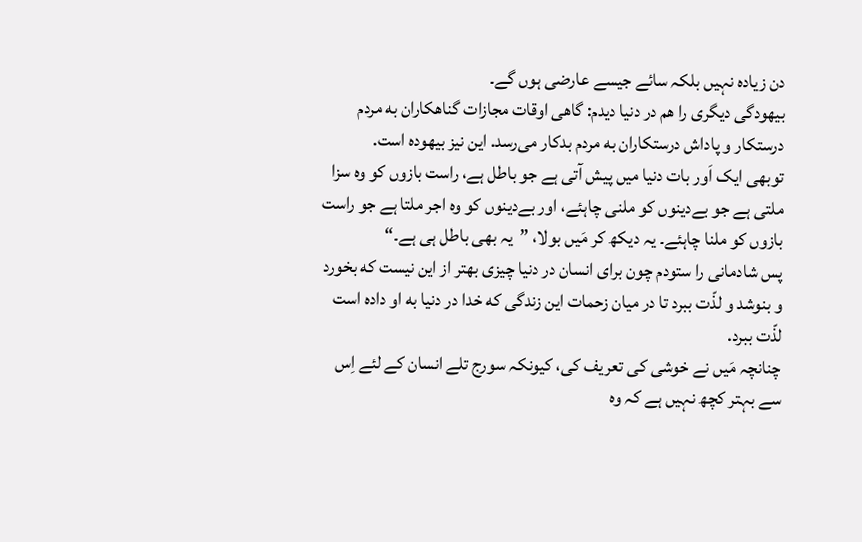دن زیادہ نہیں بلکہ سائے جیسے عارضی ہوں گے۔
بیهودگی دیگری را هم در دنیا دیدم: گاهی اوقات مجازات گناهکاران به مردم درستکار و پاداش درستکاران به مردم بدکار می‌رسد. این نیز بیهوده است.
توبھی ایک اَور بات دنیا میں پیش آتی ہے جو باطل ہے، راست بازوں کو وہ سزا ملتی ہے جو بےدینوں کو ملنی چاہئے، اور بےدینوں کو وہ اجر ملتا ہے جو راست بازوں کو ملنا چاہئے۔ یہ دیکھ کر مَیں بولا، ”یہ بھی باطل ہی ہے۔“
پس شادمانی را ستودم چون برای انسان در دنیا چیزی بهتر از این نیست که بخورد و بنوشد و لذّت ببرد تا در میان زحمات این زندگی که خدا در دنیا به او داده است لذّت ببرد.
چنانچہ مَیں نے خوشی کی تعریف کی، کیونکہ سورج تلے انسان کے لئے اِس سے بہتر کچھ نہیں ہے کہ وہ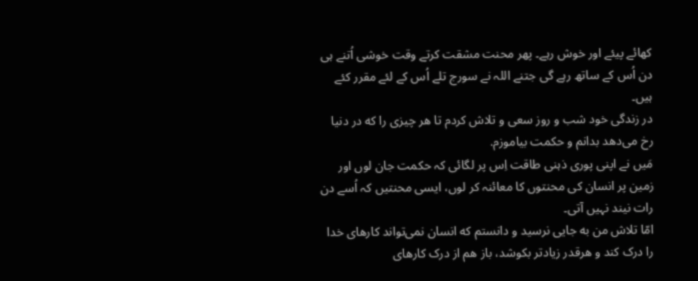کھائے پیئے اور خوش رہے۔ پھر محنت مشقت کرتے وقت خوشی اُتنے ہی دن اُس کے ساتھ رہے گی جتنے اللہ نے سورج تلے اُس کے لئے مقرر کئے ہیں۔
در زندگی خود شب و روز سعی و تلاش کردم تا هر چیزی را که در دنیا رخ می‌دهد بدانم و حکمت بیاموزم.
مَیں نے اپنی پوری ذہنی طاقت اِس پر لگائی کہ حکمت جان لوں اور زمین پر انسان کی محنتوں کا معائنہ کر لوں، ایسی محنتیں کہ اُسے دن رات نیند نہیں آتی۔
امّا تلاش من به جایی نرسید و دانستم که انسان نمی‌تواند کارهای خدا را درک کند و هرقدر زیادتر بکوشد، باز هم از درک کارهای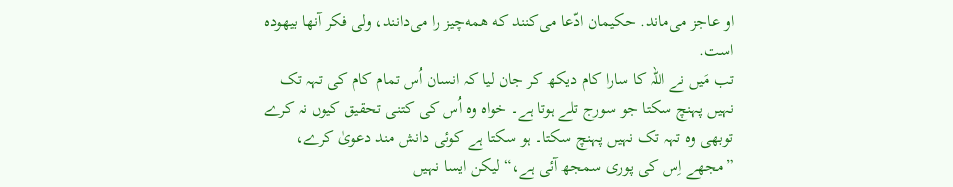او عاجز می‌ماند. حکیمان ادّعا می‌کنند که همه‌چیز را می‌دانند، ولی فکر آنها بیهوده است.
تب مَیں نے اللہ کا سارا کام دیکھ کر جان لیا کہ انسان اُس تمام کام کی تہہ تک نہیں پہنچ سکتا جو سورج تلے ہوتا ہے۔ خواہ وہ اُس کی کتنی تحقیق کیوں نہ کرے توبھی وہ تہہ تک نہیں پہنچ سکتا۔ ہو سکتا ہے کوئی دانش مند دعویٰ کرے، ”مجھے اِس کی پوری سمجھ آئی ہے،“ لیکن ایسا نہیں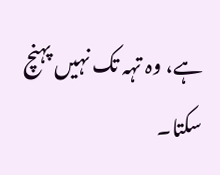ہے، وہ تہہ تک نہیں پہنچ سکتا۔